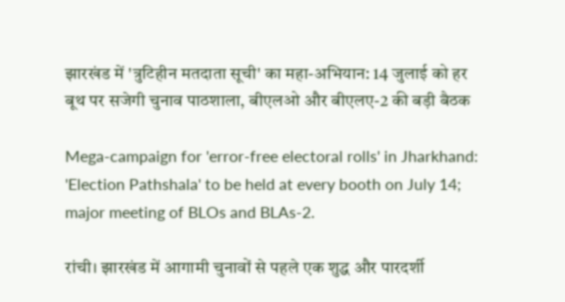झारखंड में 'त्रुटिहीन मतदाता सूची' का महा-अभियान: 14 जुलाई को हर बूथ पर सजेगी चुनाव पाठशाला, बीएलओ और बीएलए-2 की बड़ी बैठक

Mega-campaign for 'error-free electoral rolls' in Jharkhand: 'Election Pathshala' to be held at every booth on July 14; major meeting of BLOs and BLAs-2.

रांची। झारखंड में आगामी चुनावों से पहले एक शुद्ध और पारदर्शी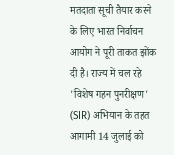मतदाता सूची तैयार करने के लिए भारत निर्वाचन आयोग ने पूरी ताकत झोंक दी है। राज्य में चल रहे 'विशेष गहन पुनरीक्षण' (SIR) अभियान के तहत आगामी 14 जुलाई को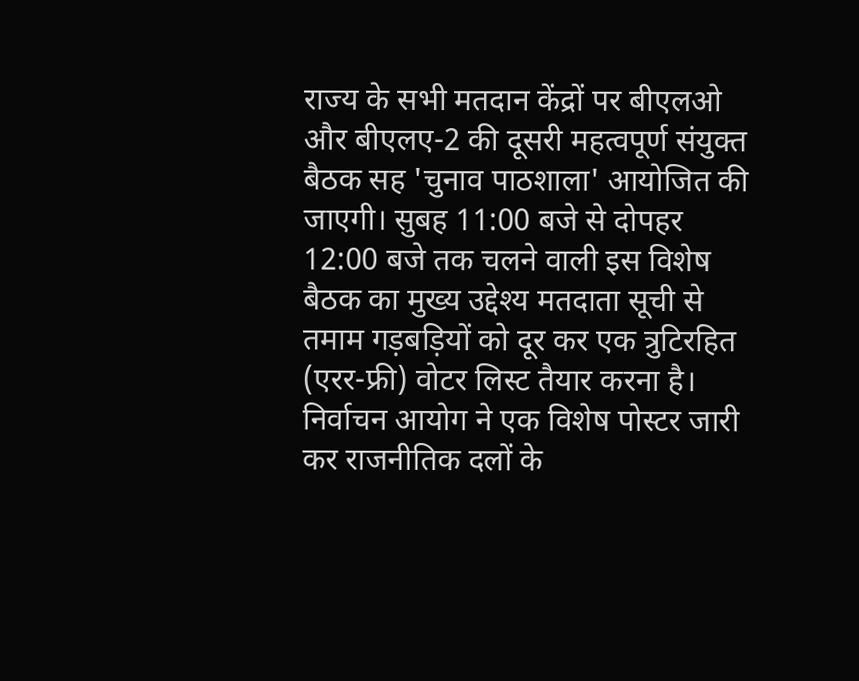राज्य के सभी मतदान केंद्रों पर बीएलओ और बीएलए-2 की दूसरी महत्वपूर्ण संयुक्त बैठक सह 'चुनाव पाठशाला' आयोजित की जाएगी। सुबह 11:00 बजे से दोपहर 12:00 बजे तक चलने वाली इस विशेष बैठक का मुख्य उद्देश्य मतदाता सूची से तमाम गड़बड़ियों को दूर कर एक त्रुटिरहित (एरर-फ्री) वोटर लिस्ट तैयार करना है। निर्वाचन आयोग ने एक विशेष पोस्टर जारी कर राजनीतिक दलों के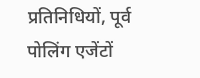प्रतिनिधियों, पूर्व पोलिंग एजेंटों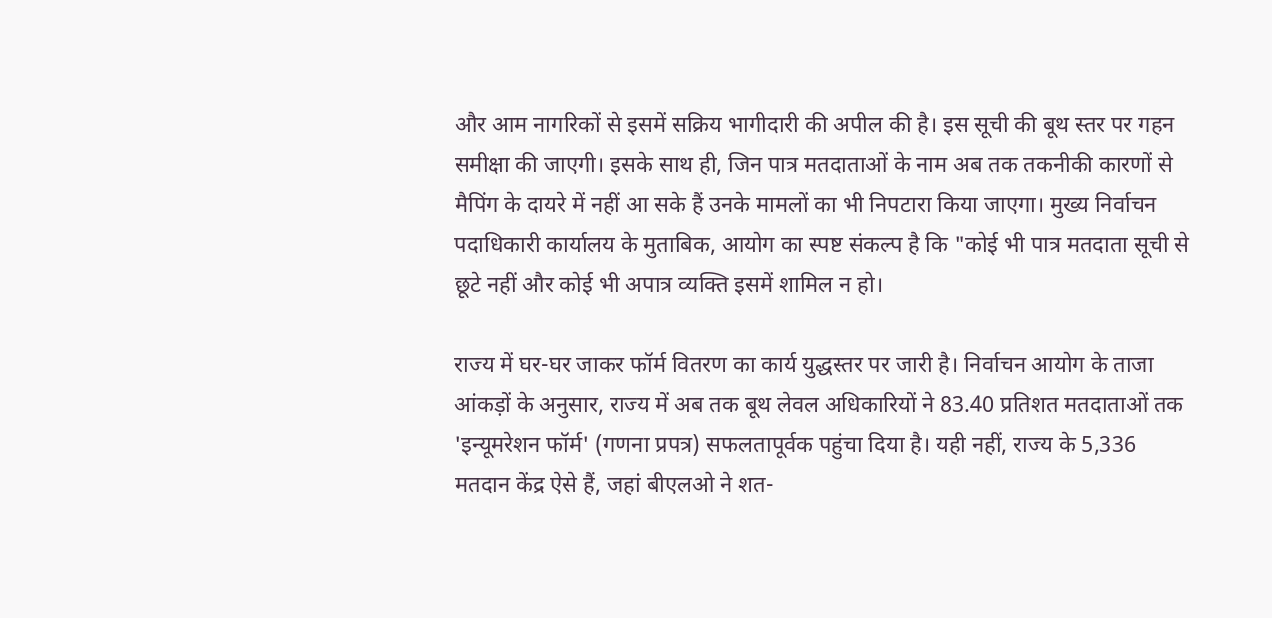और आम नागरिकों से इसमें सक्रिय भागीदारी की अपील की है। इस सूची की बूथ स्तर पर गहन समीक्षा की जाएगी। इसके साथ ही, जिन पात्र मतदाताओं के नाम अब तक तकनीकी कारणों से मैपिंग के दायरे में नहीं आ सके हैं उनके मामलों का भी निपटारा किया जाएगा। मुख्य निर्वाचन पदाधिकारी कार्यालय के मुताबिक, आयोग का स्पष्ट संकल्प है कि "कोई भी पात्र मतदाता सूची से छूटे नहीं और कोई भी अपात्र व्यक्ति इसमें शामिल न हो।

राज्य में घर-घर जाकर फॉर्म वितरण का कार्य युद्धस्तर पर जारी है। निर्वाचन आयोग के ताजा आंकड़ों के अनुसार, राज्य में अब तक बूथ लेवल अधिकारियों ने 83.40 प्रतिशत मतदाताओं तक 'इन्यूमरेशन फॉर्म' (गणना प्रपत्र) सफलतापूर्वक पहुंचा दिया है। यही नहीं, राज्य के 5,336 मतदान केंद्र ऐसे हैं, जहां बीएलओ ने शत-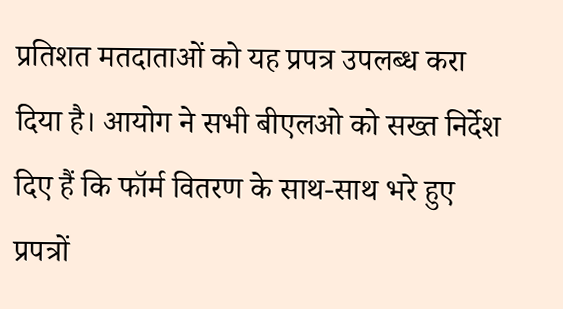प्रतिशत मतदाताओं को यह प्रपत्र उपलब्ध करा दिया है। आयोग ने सभी बीएलओ को सख्त निर्देश दिए हैं कि फॉर्म वितरण के साथ-साथ भरे हुए प्रपत्रों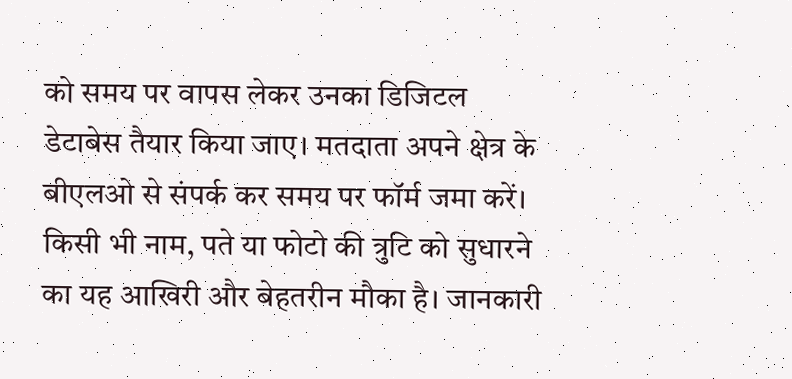को समय पर वापस लेकर उनका डिजिटल डेटाबेस तैयार किया जाए। मतदाता अपने क्षेत्र के बीएलओ से संपर्क कर समय पर फॉर्म जमा करें। किसी भी नाम, पते या फोटो की त्रुटि को सुधारने का यह आखिरी और बेहतरीन मौका है। जानकारी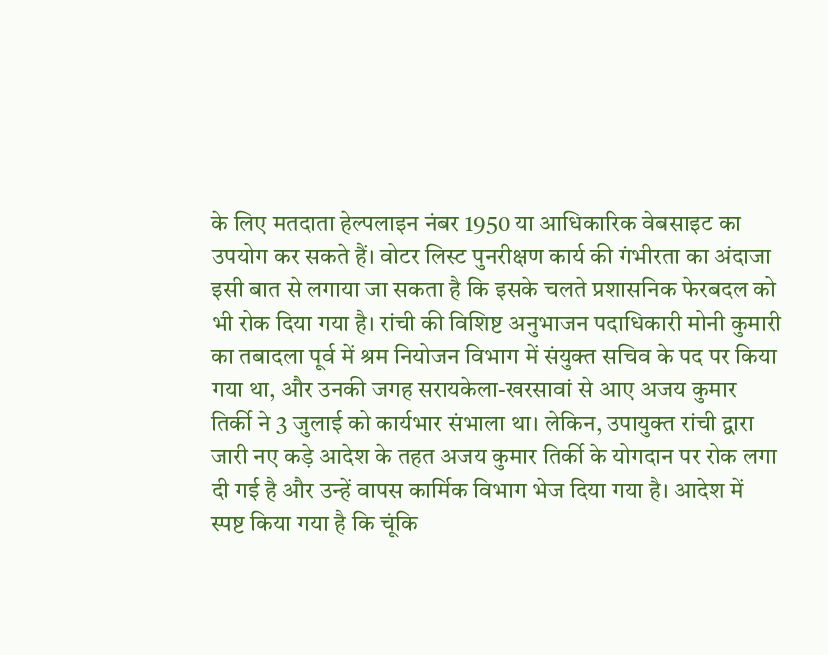के लिए मतदाता हेल्पलाइन नंबर 1950 या आधिकारिक वेबसाइट का उपयोग कर सकते हैं। वोटर लिस्ट पुनरीक्षण कार्य की गंभीरता का अंदाजा इसी बात से लगाया जा सकता है कि इसके चलते प्रशासनिक फेरबदल को भी रोक दिया गया है। रांची की विशिष्ट अनुभाजन पदाधिकारी मोनी कुमारी का तबादला पूर्व में श्रम नियोजन विभाग में संयुक्त सचिव के पद पर किया गया था, और उनकी जगह सरायकेला-खरसावां से आए अजय कुमार तिर्की ने 3 जुलाई को कार्यभार संभाला था। लेकिन, उपायुक्त रांची द्वारा जारी नए कड़े आदेश के तहत अजय कुमार तिर्की के योगदान पर रोक लगा दी गई है और उन्हें वापस कार्मिक विभाग भेज दिया गया है। आदेश में स्पष्ट किया गया है कि चूंकि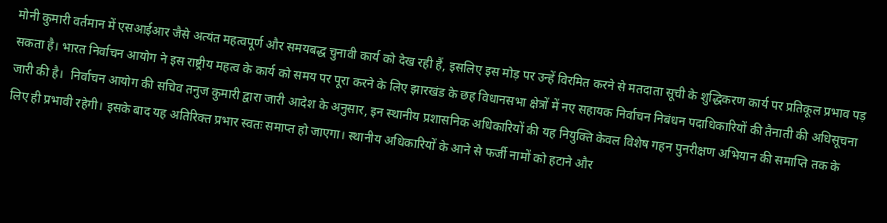मोनी कुमारी वर्तमान में एसआईआर जैसे अत्यंत महत्वपूर्ण और समयबद्ध चुनावी कार्य को देख रही हैं, इसलिए इस मोड़ पर उन्हें विरमित करने से मतदाता सूची के शुद्धिकरण कार्य पर प्रतिकूल प्रभाव पड़ सकता है। भारत निर्वाचन आयोग ने इस राष्ट्रीय महत्व के कार्य को समय पर पूरा करने के लिए झारखंड के छह विधानसभा क्षेत्रों में नए सहायक निर्वाचन निबंधन पदाधिकारियों की तैनाती की अधिसूचना जारी की है।  निर्वाचन आयोग की सचिव तनुज कुमारी द्वारा जारी आदेश के अनुसार, इन स्थानीय प्रशासनिक अधिकारियों की यह नियुक्ति केवल विशेष गहन पुनरीक्षण अभियान की समाप्ति तक के लिए ही प्रभावी रहेगी। इसके बाद यह अतिरिक्त प्रभार स्वतः समाप्त हो जाएगा। स्थानीय अधिकारियों के आने से फर्जी नामों को हटाने और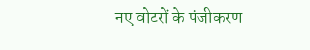नए वोटरों के पंजीकरण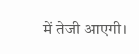में तेजी आएगी।